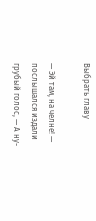Выбрать главу

— Эй там, на челне! — послышался издали грубый голос, — А ну-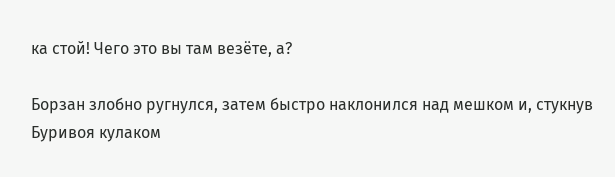ка стой! Чего это вы там везёте, а?

Борзан злобно ругнулся, затем быстро наклонился над мешком и, стукнув Буривоя кулаком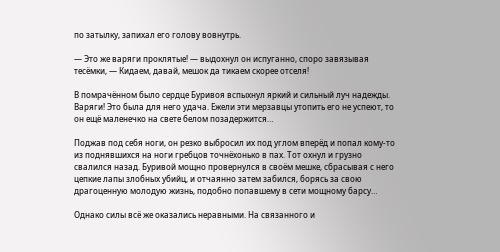по затылку, запихал его голову вовнутрь.

— Это же варяги проклятые! — выдохнул он испуганно, споро завязывая тесёмки, — Кидаем, давай, мешок да тикаем скорее отселя!

В помрачённом было сердце Буривоя вспыхнул яркий и сильный луч надежды. Варяги! Это была для него удача. Ежели эти мерзавцы утопить его не успеют, то он ещё маленечко на свете белом позадержится…

Поджав под себя ноги, он резко выбросил их под углом вперёд и попал кому-то из поднявшихся на ноги гребцов точнёхонько в пах. Тот охнул и грузно свалился назад. Буривой мощно провернулся в своём мешке, сбрасывая с него цепкие лапы злобных убийц, и отчаянно затем забился, борясь за свою драгоценную молодую жизнь, подобно попавшему в сети мощному барсу…

Однако силы всё же оказались неравными. На связанного и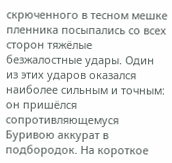скрюченного в тесном мешке пленника посыпались со всех сторон тяжёлые безжалостные удары. Один из этих ударов оказался наиболее сильным и точным: он пришёлся сопротивляющемуся Буривою аккурат в подбородок. На короткое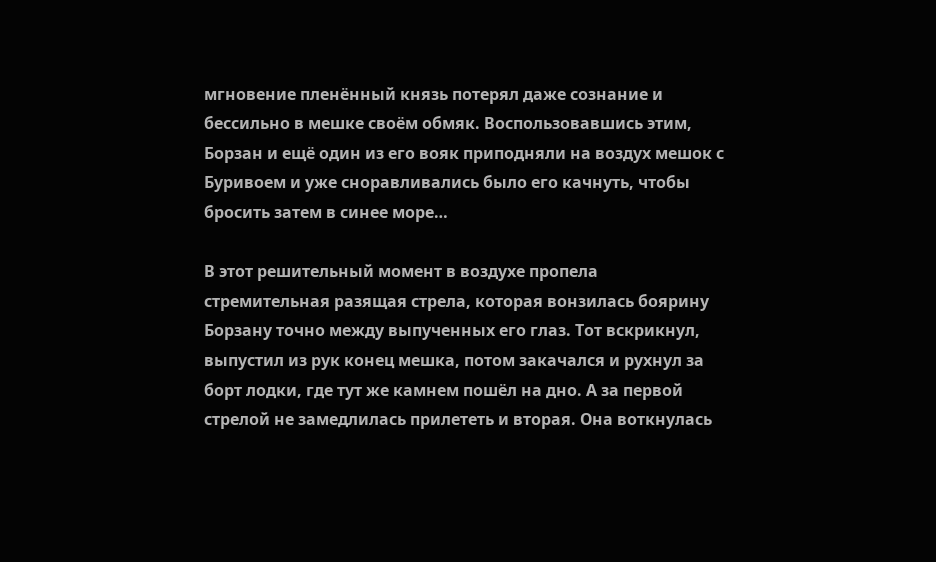мгновение пленённый князь потерял даже сознание и бессильно в мешке своём обмяк. Воспользовавшись этим, Борзан и ещё один из его вояк приподняли на воздух мешок с Буривоем и уже сноравливались было его качнуть, чтобы бросить затем в синее море…

В этот решительный момент в воздухе пропела стремительная разящая стрела, которая вонзилась боярину Борзану точно между выпученных его глаз. Тот вскрикнул, выпустил из рук конец мешка, потом закачался и рухнул за борт лодки, где тут же камнем пошёл на дно. А за первой стрелой не замедлилась прилететь и вторая. Она воткнулась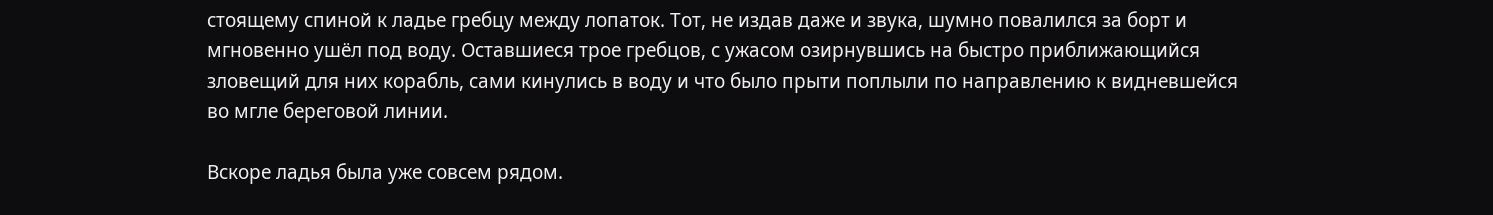стоящему спиной к ладье гребцу между лопаток. Тот, не издав даже и звука, шумно повалился за борт и мгновенно ушёл под воду. Оставшиеся трое гребцов, с ужасом озирнувшись на быстро приближающийся зловещий для них корабль, сами кинулись в воду и что было прыти поплыли по направлению к видневшейся во мгле береговой линии.

Вскоре ладья была уже совсем рядом.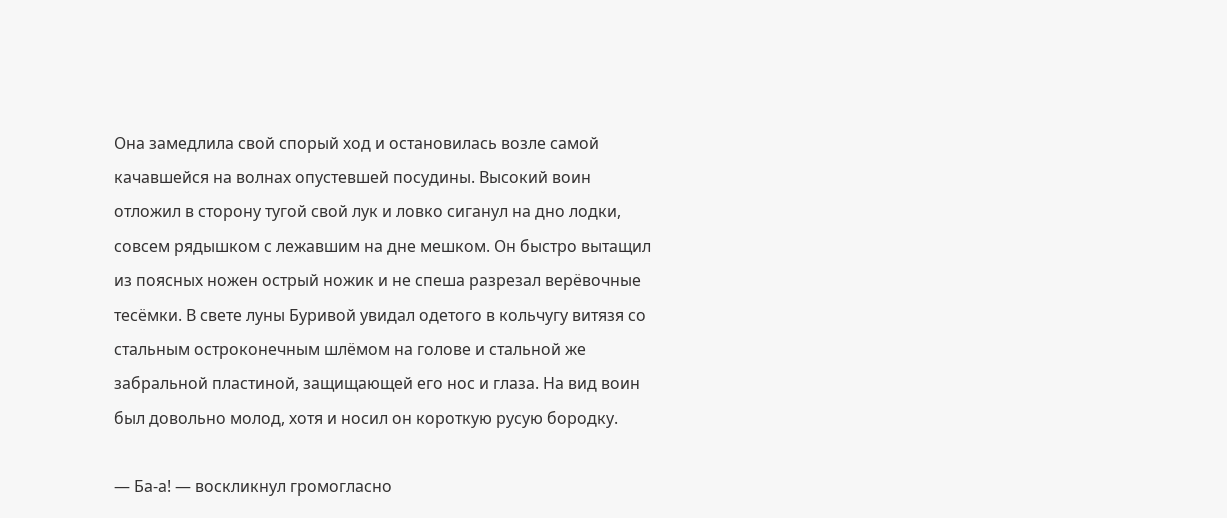Она замедлила свой спорый ход и остановилась возле самой качавшейся на волнах опустевшей посудины. Высокий воин отложил в сторону тугой свой лук и ловко сиганул на дно лодки, совсем рядышком с лежавшим на дне мешком. Он быстро вытащил из поясных ножен острый ножик и не спеша разрезал верёвочные тесёмки. В свете луны Буривой увидал одетого в кольчугу витязя со стальным остроконечным шлёмом на голове и стальной же забральной пластиной, защищающей его нос и глаза. На вид воин был довольно молод, хотя и носил он короткую русую бородку.

— Ба-а! — воскликнул громогласно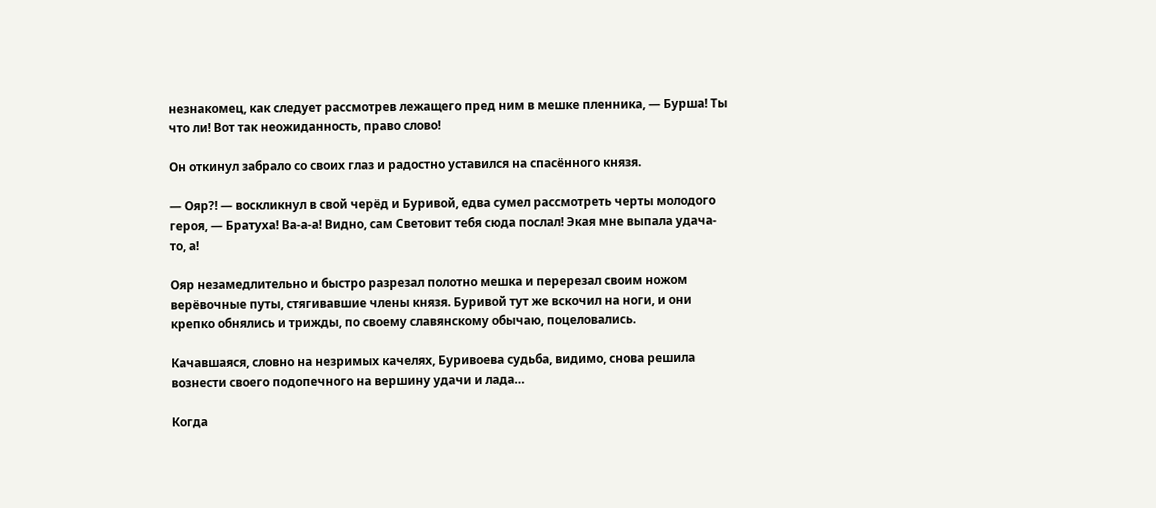незнакомец, как следует рассмотрев лежащего пред ним в мешке пленника, — Бурша! Ты что ли! Вот так неожиданность, право слово!

Он откинул забрало со своих глаз и радостно уставился на спасённого князя.

— Ояр?! — воскликнул в свой черёд и Буривой, едва сумел рассмотреть черты молодого героя, — Братуха! Ва-а-а! Видно, сам Световит тебя сюда послал! Экая мне выпала удача-то, а!

Ояр незамедлительно и быстро разрезал полотно мешка и перерезал своим ножом верёвочные путы, стягивавшие члены князя. Буривой тут же вскочил на ноги, и они крепко обнялись и трижды, по своему славянскому обычаю, поцеловались.

Качавшаяся, словно на незримых качелях, Буривоева судьба, видимо, снова решила вознести своего подопечного на вершину удачи и лада…

Когда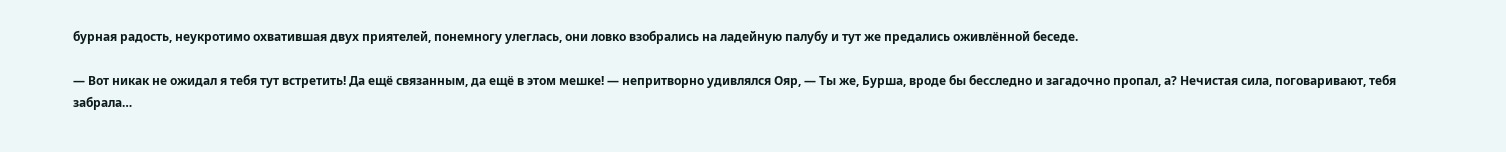бурная радость, неукротимо охватившая двух приятелей, понемногу улеглась, они ловко взобрались на ладейную палубу и тут же предались оживлённой беседе.

— Вот никак не ожидал я тебя тут встретить! Да ещё связанным, да ещё в этом мешке! — непритворно удивлялся Ояр, — Ты же, Бурша, вроде бы бесследно и загадочно пропал, а? Нечистая сила, поговаривают, тебя забрала…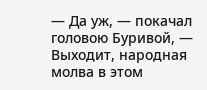— Да уж, — покачал головою Буривой, — Выходит, народная молва в этом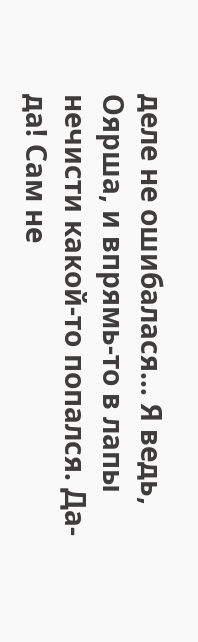деле не ошибалася… Я ведь, Оярша, и впрямь-то в лапы нечисти какой-то попался. Да-да! Сам не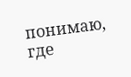понимаю, где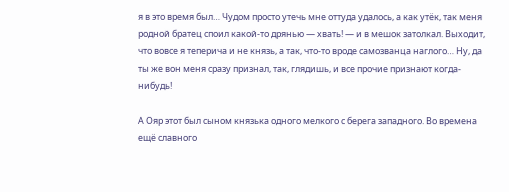я в это время был… Чудом просто утечь мне оттуда удалось, а как утёк, так меня родной братец споил какой-то дрянью — хвать! — и в мешок затолкал. Выходит, что вовсе я теперича и не князь, а так, что-то вроде самозванца наглого… Ну, да ты же вон меня сразу признал, так, глядишь, и все прочие признают когда-нибудь!

А Ояр этот был сыном князька одного мелкого с берега западного. Во времена ещё славного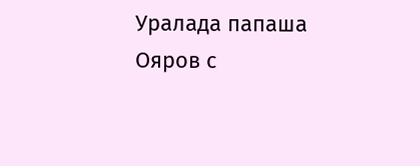Уралада папаша Ояров с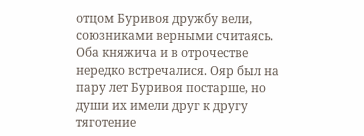отцом Буривоя дружбу вели, союзниками верными считаясь. Оба княжича и в отрочестве нередко встречалися. Ояр был на пару лет Буривоя постарше, но души их имели друг к другу тяготение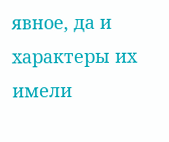явное, да и характеры их имели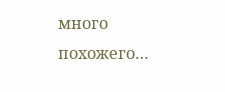много похожего…